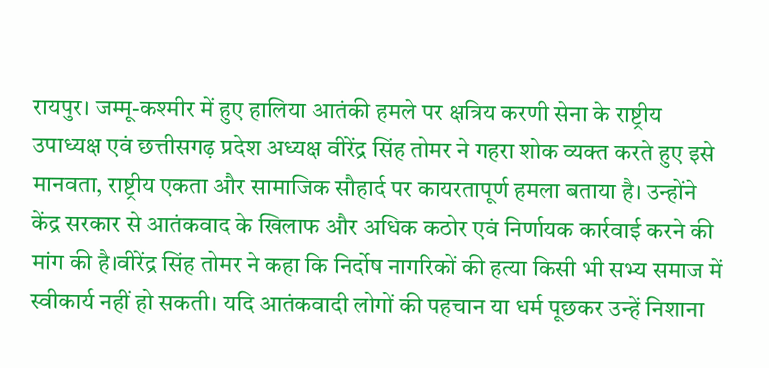रायपुर। जम्मू-कश्मीर में हुए हालिया आतंकी हमले पर क्षत्रिय करणी सेना के राष्ट्रीय उपाध्यक्ष एवं छत्तीसगढ़ प्रदेश अध्यक्ष वीरेंद्र सिंह तोमर ने गहरा शोक व्यक्त करते हुए इसे मानवता, राष्ट्रीय एकता और सामाजिक सौहार्द पर कायरतापूर्ण हमला बताया है। उन्होंने केंद्र सरकार से आतंकवाद के खिलाफ और अधिक कठोर एवं निर्णायक कार्रवाई करने की मांग की है।वीरेंद्र सिंह तोमर ने कहा कि निर्दोष नागरिकों की हत्या किसी भी सभ्य समाज में स्वीकार्य नहीं हो सकती। यदि आतंकवादी लोगों की पहचान या धर्म पूछकर उन्हें निशाना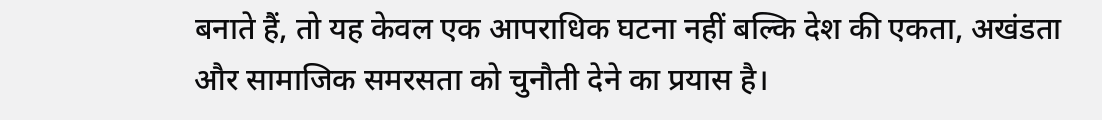बनाते हैं, तो यह केवल एक आपराधिक घटना नहीं बल्कि देश की एकता, अखंडता और सामाजिक समरसता को चुनौती देने का प्रयास है।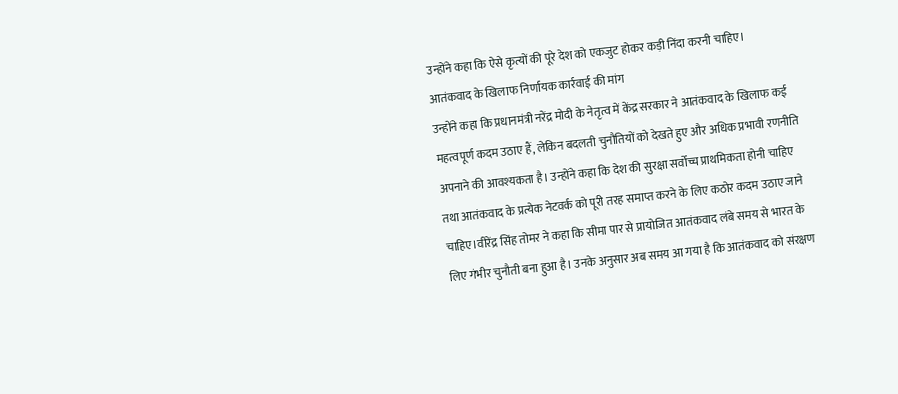उन्होंने कहा कि ऐसे कृत्यों की पूरे देश को एकजुट होकर कड़ी निंदा करनी चाहिए।
आतंकवाद के खिलाफ निर्णायक कार्रवाई की मांग
उन्होंने कहा कि प्रधानमंत्री नरेंद्र मोदी के नेतृत्व में केंद्र सरकार ने आतंकवाद के खिलाफ कई महत्वपूर्ण कदम उठाए हैं, लेकिन बदलती चुनौतियों को देखते हुए और अधिक प्रभावी रणनीति अपनाने की आवश्यकता है। उन्होंने कहा कि देश की सुरक्षा सर्वोच्च प्राथमिकता होनी चाहिए तथा आतंकवाद के प्रत्येक नेटवर्क को पूरी तरह समाप्त करने के लिए कठोर कदम उठाए जाने चाहिए।वीरेंद्र सिंह तोमर ने कहा कि सीमा पार से प्रायोजित आतंकवाद लंबे समय से भारत के लिए गंभीर चुनौती बना हुआ है। उनके अनुसार अब समय आ गया है कि आतंकवाद को संरक्षण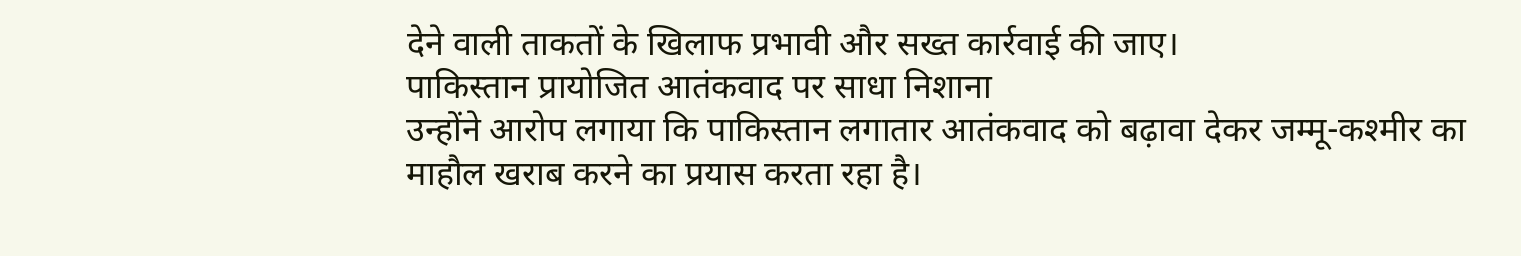देने वाली ताकतों के खिलाफ प्रभावी और सख्त कार्रवाई की जाए।
पाकिस्तान प्रायोजित आतंकवाद पर साधा निशाना
उन्होंने आरोप लगाया कि पाकिस्तान लगातार आतंकवाद को बढ़ावा देकर जम्मू-कश्मीर का माहौल खराब करने का प्रयास करता रहा है।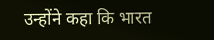उन्होंने कहा कि भारत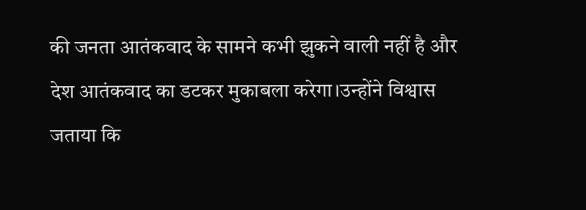की जनता आतंकवाद के सामने कभी झुकने वाली नहीं है और देश आतंकवाद का डटकर मुकाबला करेगा।उन्होंने विश्वास जताया कि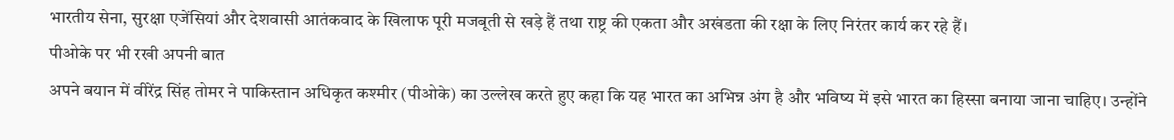भारतीय सेना, सुरक्षा एजेंसियां और देशवासी आतंकवाद के खिलाफ पूरी मजबूती से खड़े हैं तथा राष्ट्र की एकता और अखंडता की रक्षा के लिए निरंतर कार्य कर रहे हैं।
पीओके पर भी रखी अपनी बात
अपने बयान में वीरेंद्र सिंह तोमर ने पाकिस्तान अधिकृत कश्मीर (पीओके) का उल्लेख करते हुए कहा कि यह भारत का अभिन्न अंग है और भविष्य में इसे भारत का हिस्सा बनाया जाना चाहिए। उन्होंने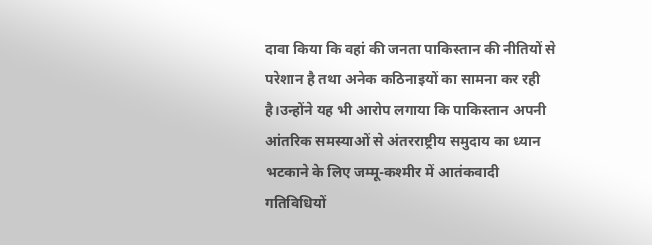दावा किया कि वहां की जनता पाकिस्तान की नीतियों से परेशान है तथा अनेक कठिनाइयों का सामना कर रही है।उन्होंने यह भी आरोप लगाया कि पाकिस्तान अपनी आंतरिक समस्याओं से अंतरराष्ट्रीय समुदाय का ध्यान भटकाने के लिए जम्मू-कश्मीर में आतंकवादी गतिविधियों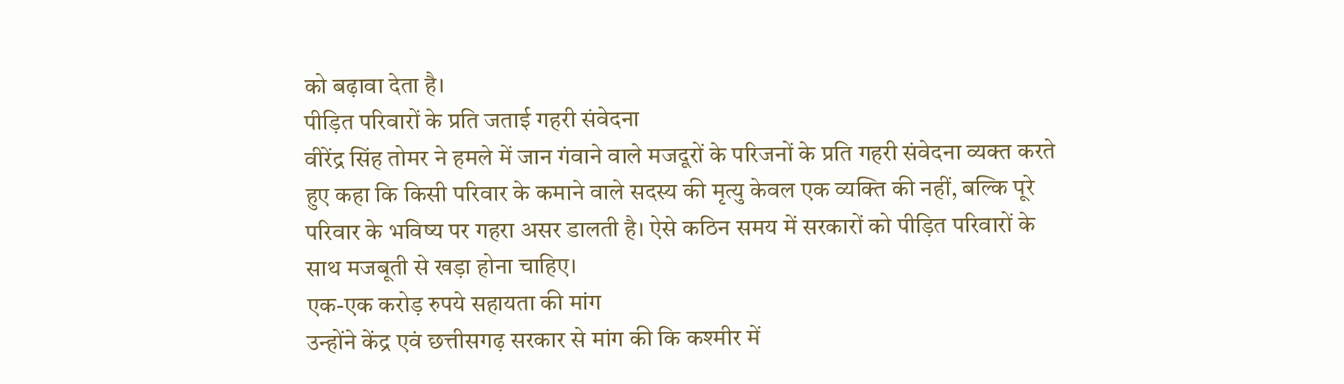को बढ़ावा देता है।
पीड़ित परिवारों के प्रति जताई गहरी संवेदना
वीरेंद्र सिंह तोमर ने हमले में जान गंवाने वाले मजदूरों के परिजनों के प्रति गहरी संवेदना व्यक्त करते हुए कहा कि किसी परिवार के कमाने वाले सदस्य की मृत्यु केवल एक व्यक्ति की नहीं, बल्कि पूरे परिवार के भविष्य पर गहरा असर डालती है। ऐसे कठिन समय में सरकारों को पीड़ित परिवारों के साथ मजबूती से खड़ा होना चाहिए।
एक-एक करोड़ रुपये सहायता की मांग
उन्होंने केंद्र एवं छत्तीसगढ़ सरकार से मांग की कि कश्मीर में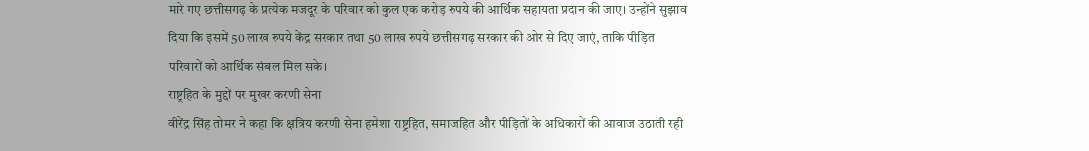मारे गए छत्तीसगढ़ के प्रत्येक मजदूर के परिवार को कुल एक करोड़ रुपये की आर्थिक सहायता प्रदान की जाए। उन्होंने सुझाव दिया कि इसमें 50 लाख रुपये केंद्र सरकार तथा 50 लाख रुपये छत्तीसगढ़ सरकार की ओर से दिए जाएं, ताकि पीड़ित परिवारों को आर्थिक संबल मिल सके।
राष्ट्रहित के मुद्दों पर मुखर करणी सेना
वीरेंद्र सिंह तोमर ने कहा कि क्षत्रिय करणी सेना हमेशा राष्ट्रहित, समाजहित और पीड़ितों के अधिकारों की आवाज उठाती रही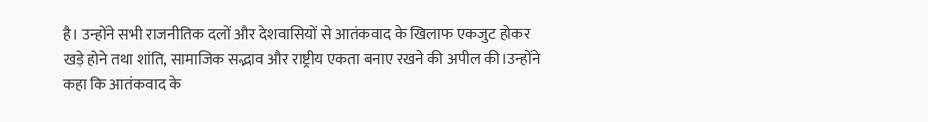है। उन्होंने सभी राजनीतिक दलों और देशवासियों से आतंकवाद के खिलाफ एकजुट होकर खड़े होने तथा शांति, सामाजिक सद्भाव और राष्ट्रीय एकता बनाए रखने की अपील की।उन्होंने कहा कि आतंकवाद के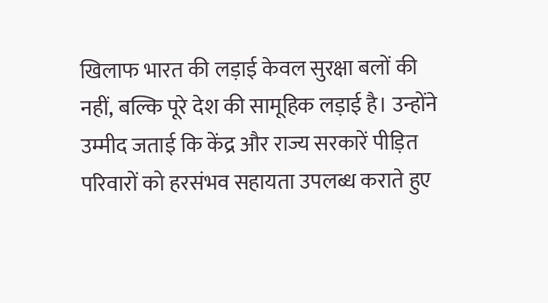खिलाफ भारत की लड़ाई केवल सुरक्षा बलों की नहीं, बल्कि पूरे देश की सामूहिक लड़ाई है। उन्होंने उम्मीद जताई कि केंद्र और राज्य सरकारें पीड़ित परिवारों को हरसंभव सहायता उपलब्ध कराते हुए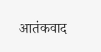आतंकवाद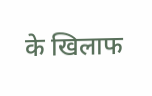के खिलाफ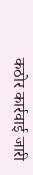कठोर कार्रवाई जारी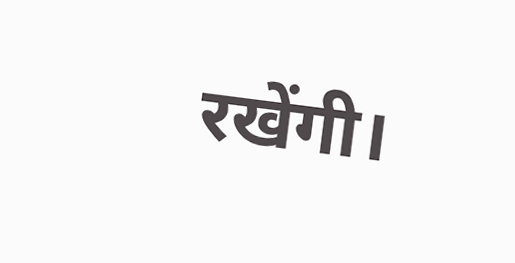रखेंगी।